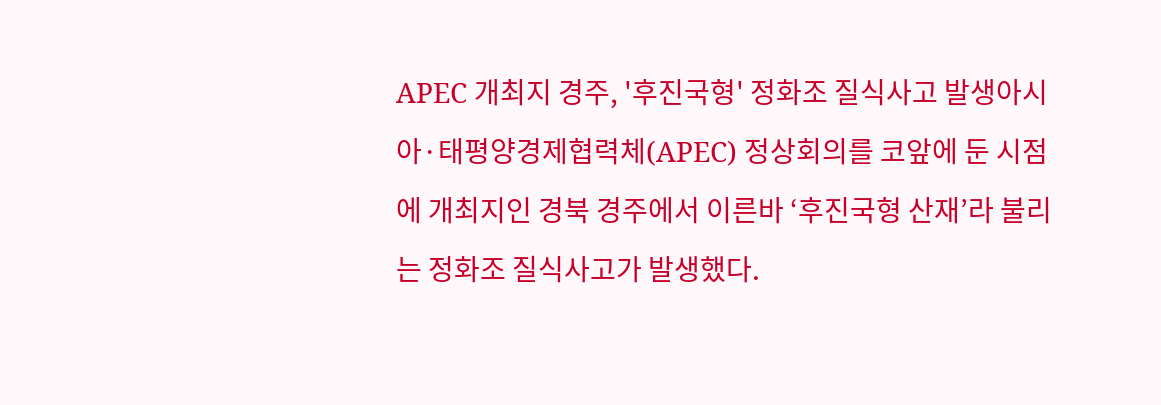APEC 개최지 경주, '후진국형' 정화조 질식사고 발생아시아·태평양경제협력체(APEC) 정상회의를 코앞에 둔 시점에 개최지인 경북 경주에서 이른바 ‘후진국형 산재’라 불리는 정화조 질식사고가 발생했다.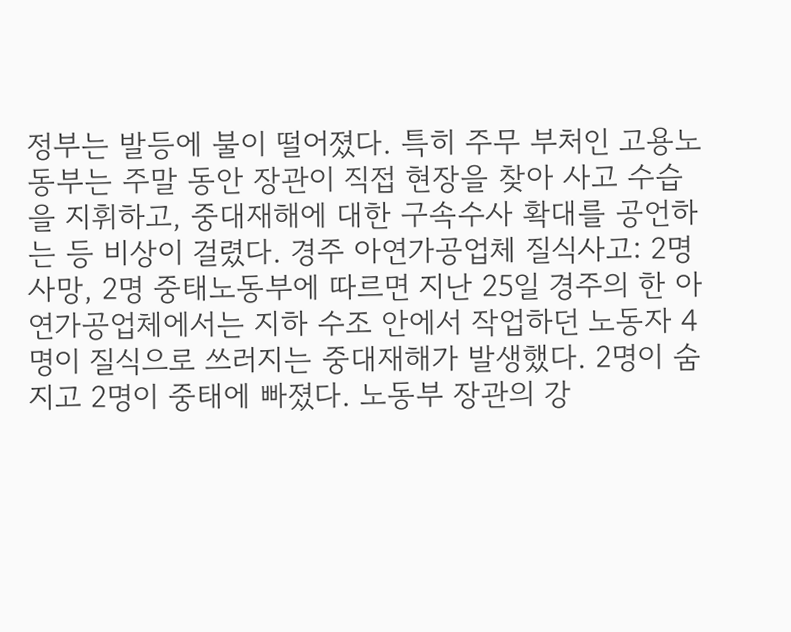정부는 발등에 불이 떨어졌다. 특히 주무 부처인 고용노동부는 주말 동안 장관이 직접 현장을 찾아 사고 수습을 지휘하고, 중대재해에 대한 구속수사 확대를 공언하는 등 비상이 걸렸다. 경주 아연가공업체 질식사고: 2명 사망, 2명 중태노동부에 따르면 지난 25일 경주의 한 아연가공업체에서는 지하 수조 안에서 작업하던 노동자 4명이 질식으로 쓰러지는 중대재해가 발생했다. 2명이 숨지고 2명이 중태에 빠졌다. 노동부 장관의 강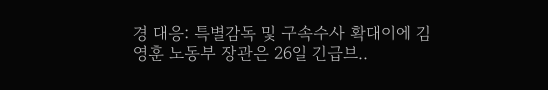경 대응: 특별감독 및 구속수사 확대이에 김영훈 노동부 장관은 26일 긴급브..